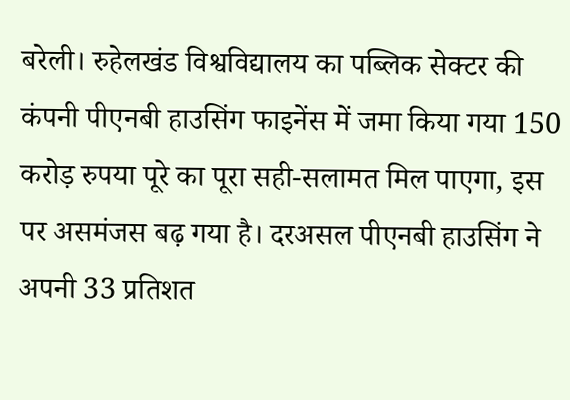बरेली। रुहेलखंड विश्वविद्यालय का पब्लिक सेक्टर की कंपनी पीएनबी हाउसिंग फाइनेंस में जमा किया गया 150 करोड़ रुपया पूरे का पूरा सही-सलामत मिल पाएगा, इस पर असमंजस बढ़ गया है। दरअसल पीएनबी हाउसिंग ने अपनी 33 प्रतिशत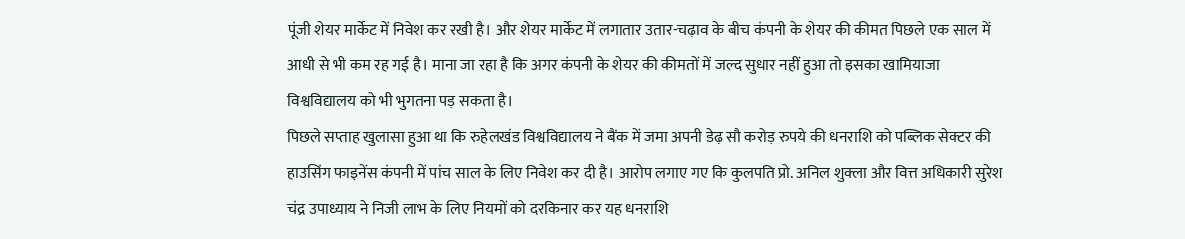पूंजी शेयर मार्केट में निवेश कर रखी है। और शेयर मार्केट में लगातार उतार-चढ़ाव के बीच कंपनी के शेयर की कीमत पिछले एक साल में आधी से भी कम रह गई है। माना जा रहा है कि अगर कंपनी के शेयर की कीमतों में जल्द सुधार नहीं हुआ तो इसका खामियाजा विश्वविद्यालय को भी भुगतना पड़ सकता है।
पिछले सप्ताह खुलासा हुआ था कि रुहेलखंड विश्वविद्यालय ने बैंक में जमा अपनी डेढ़ सौ करोड़ रुपये की धनराशि को पब्लिक सेक्टर की हाउसिंग फाइनेंस कंपनी में पांच साल के लिए निवेश कर दी है। आरोप लगाए गए कि कुलपति प्रो. अनिल शुक्ला और वित्त अधिकारी सुरेश चंद्र उपाध्याय ने निजी लाभ के लिए नियमों को दरकिनार कर यह धनराशि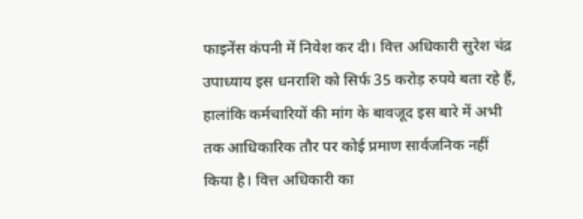फाइनेंस कंपनी में निवेश कर दी। वित्त अधिकारी सुरेश चंद्र उपाध्याय इस धनराशि को सिर्फ 35 करोड़ रुपये बता रहे हैं, हालांकि कर्मचारियों की मांग के बावजूद इस बारे में अभी तक आधिकारिक तौर पर कोई प्रमाण सार्वजनिक नहीं किया है। वित्त अधिकारी का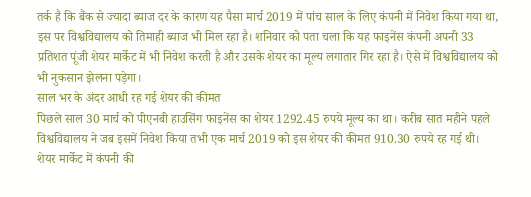तर्क है कि बैंक से ज्यादा ब्याज दर के कारण यह पैसा मार्च 2019 में पांच साल के लिए कंपनी में निवेश किया गया था, इस पर विश्वविद्यालय को तिमाही ब्याज भी मिल रहा है। शनिवार को पता चला कि यह फाइनेंस कंपनी अपनी 33 प्रतिशत पूंजी शेयर मार्केट में भी निवेश करती है और उसके शेयर का मूल्य लगातार गिर रहा है। ऐसे में विश्वविद्यालय को भी नुकसान झेलना पड़ेगा।
साल भर के अंदर आधी रह गई शेयर की कीमत
पिछले साल 30 मार्च को पीएनबी हाउसिंग फाइनेंस का शेयर 1292.45 रुपये मूल्य का था। करीब सात महीने पहले विश्वविद्यालय ने जब इसमें निवेश किया तभी एक मार्च 2019 को इस शेयर की कीमत 910.30 रुपये रह गई थी। शेयर मार्केट में कंपनी की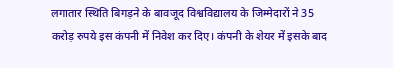लगातार स्थिति बिगड़ने के बावजूद विश्वविद्यालय के जिम्मेदारों ने 35 करोड़ रुपये इस कंपनी में निवेश कर दिए। कंपनी के शेयर में इसके बाद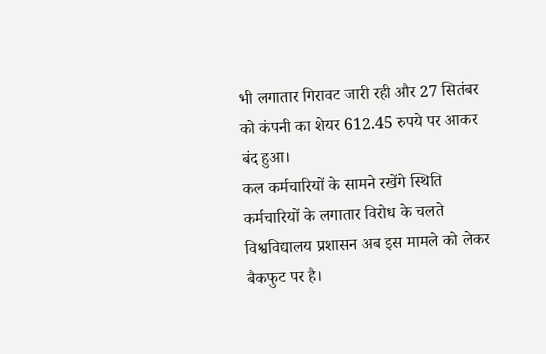भी लगातार गिरावट जारी रही और 27 सितंबर को कंपनी का शेयर 612.45 रुपये पर आकर बंद हुआ।
कल कर्मचारियों के सामने रखेंगे स्थिति
कर्मचारियों के लगातार विरोध के चलते विश्वविद्यालय प्रशासन अब इस मामले को लेकर बैकफुट पर है।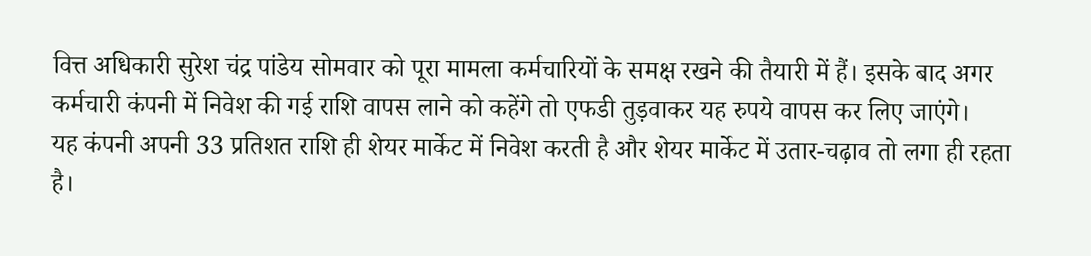वित्त अधिकारी सुरेश चंद्र पांडेय सोमवार को पूरा मामला कर्मचारियों के समक्ष रखने की तैयारी में हैं। इसके बाद अगर कर्मचारी कंपनी में निवेश की गई राशि वापस लाने को कहेंगे तो एफडी तुड़वाकर यह रुपये वापस कर लिए जाएंगे।
यह कंपनी अपनी 33 प्रतिशत राशि ही शेयर मार्केट में निवेश करती है और शेयर मार्केट में उतार-चढ़ाव तो लगा ही रहता है।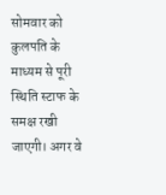सोमवार को कुलपति के माध्यम से पूरी स्थिति स्टाफ के समक्ष रखी जाएगी। अगर वे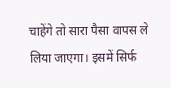चाहेंगे तो सारा पैसा वापस ले लिया जाएगा। इसमें सिर्फ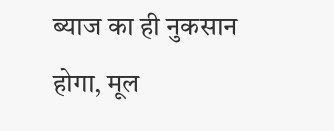ब्याज का ही नुकसान होगा, मूल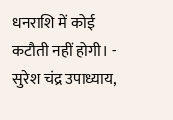धनराशि में कोई कटौती नहीं होगी। - सुरेश चंद्र उपाध्याय,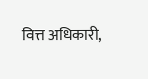वित्त अधिकारी,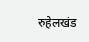रुहेलखंड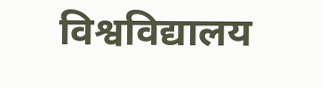विश्वविद्यालय